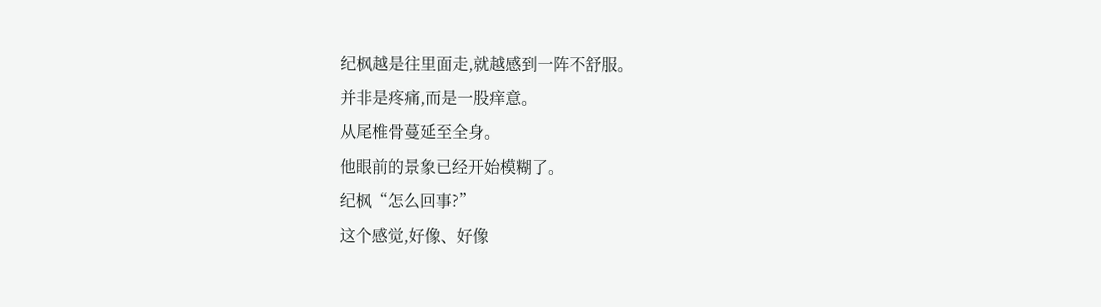纪枫越是往里面走,就越感到一阵不舒服。
并非是疼痛,而是一股痒意。
从尾椎骨蔓延至全身。
他眼前的景象已经开始模糊了。
纪枫“怎么回事?”
这个感觉,好像、好像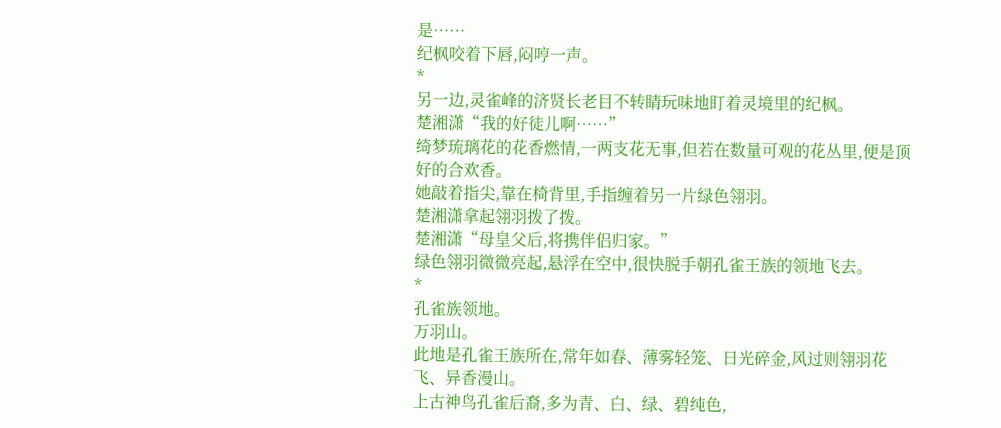是……
纪枫咬着下唇,闷哼一声。
*
另一边,灵雀峰的济贤长老目不转睛玩味地盯着灵境里的纪枫。
楚湘潇“我的好徒儿啊……”
绮梦琉璃花的花香燃情,一两支花无事,但若在数量可观的花丛里,便是顶好的合欢香。
她敲着指尖,靠在椅背里,手指缠着另一片绿色翎羽。
楚湘潇拿起翎羽拨了拨。
楚湘潇“母皇父后,将携伴侣归家。”
绿色翎羽微微亮起,悬浮在空中,很快脱手朝孔雀王族的领地飞去。
*
孔雀族领地。
万羽山。
此地是孔雀王族所在,常年如春、薄雾轻笼、日光碎金,风过则翎羽花飞、异香漫山。
上古神鸟孔雀后裔,多为青、白、绿、碧纯色,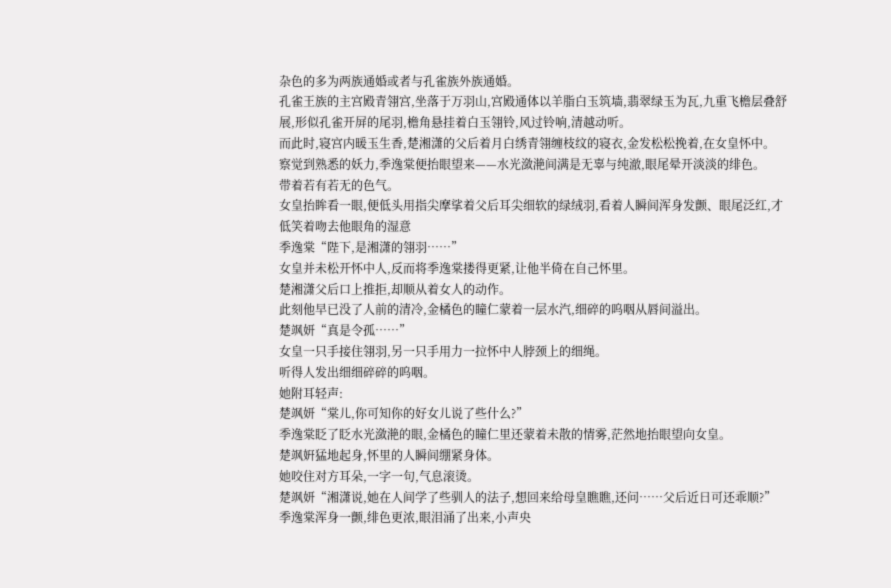杂色的多为两族通婚或者与孔雀族外族通婚。
孔雀王族的主宫殿青翎宫,坐落于万羽山,宫殿通体以羊脂白玉筑墙,翡翠绿玉为瓦,九重飞檐层叠舒展,形似孔雀开屏的尾羽,檐角悬挂着白玉翎铃,风过铃响,清越动听。
而此时,寝宫内暖玉生香,楚湘潇的父后着月白绣青翎缠枝纹的寝衣,金发松松挽着,在女皇怀中。
察觉到熟悉的妖力,季逸棠便抬眼望来——水光潋滟间满是无辜与纯澈,眼尾晕开淡淡的绯色。
带着若有若无的色气。
女皇抬眸看一眼,便低头用指尖摩挲着父后耳尖细软的绿绒羽,看着人瞬间浑身发颤、眼尾泛红,才低笑着吻去他眼角的湿意
季逸棠“陛下,是湘潇的翎羽……”
女皇并未松开怀中人,反而将季逸棠搂得更紧,让他半倚在自己怀里。
楚湘潇父后口上推拒,却顺从着女人的动作。
此刻他早已没了人前的清冷,金橘色的瞳仁蒙着一层水汽,细碎的呜咽从唇间溢出。
楚飒妍“真是令孤……”
女皇一只手接住翎羽,另一只手用力一拉怀中人脖颈上的细绳。
听得人发出细细碎碎的呜咽。
她附耳轻声:
楚飒妍“棠儿,你可知你的好女儿说了些什么?”
季逸棠眨了眨水光潋滟的眼,金橘色的瞳仁里还蒙着未散的情雾,茫然地抬眼望向女皇。
楚飒姸猛地起身,怀里的人瞬间绷紧身体。
她咬住对方耳朵,一字一句,气息滚烫。
楚飒妍“湘潇说,她在人间学了些驯人的法子,想回来给母皇瞧瞧,还问……父后近日可还乖顺?”
季逸棠浑身一颤,绯色更浓,眼泪涌了出来,小声央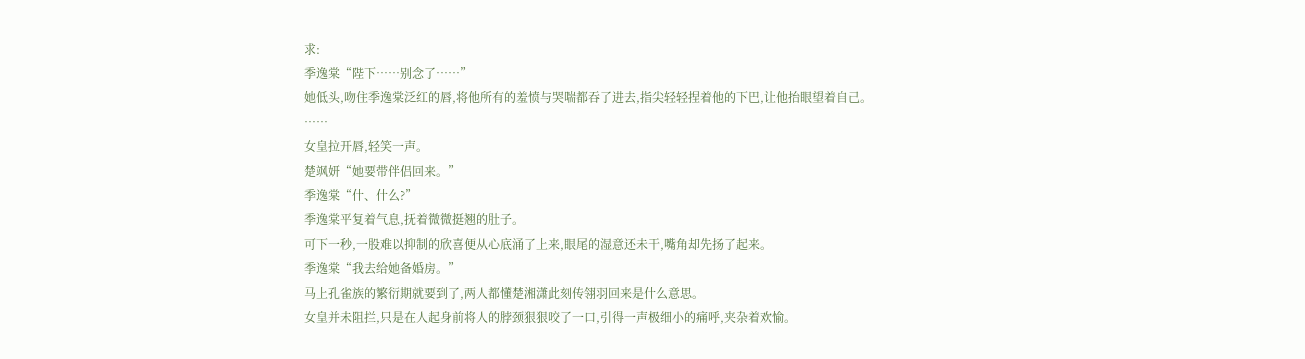求:
季逸棠“陛下……别念了……”
她低头,吻住季逸棠泛红的唇,将他所有的羞愤与哭喘都吞了进去,指尖轻轻捏着他的下巴,让他抬眼望着自己。
……
女皇拉开唇,轻笑一声。
楚飒妍“她要带伴侣回来。”
季逸棠“什、什么?”
季逸棠平复着气息,抚着微微挺翘的肚子。
可下一秒,一股难以抑制的欣喜便从心底涌了上来,眼尾的湿意还未干,嘴角却先扬了起来。
季逸棠“我去给她备婚房。”
马上孔雀族的繁衍期就要到了,两人都懂楚湘潇此刻传翎羽回来是什么意思。
女皇并未阻拦,只是在人起身前将人的脖颈狠狠咬了一口,引得一声极细小的痛呼,夹杂着欢愉。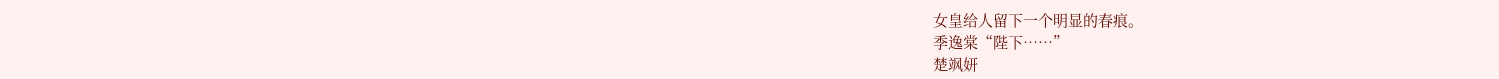女皇给人留下一个明显的春痕。
季逸棠“陛下……”
楚飒妍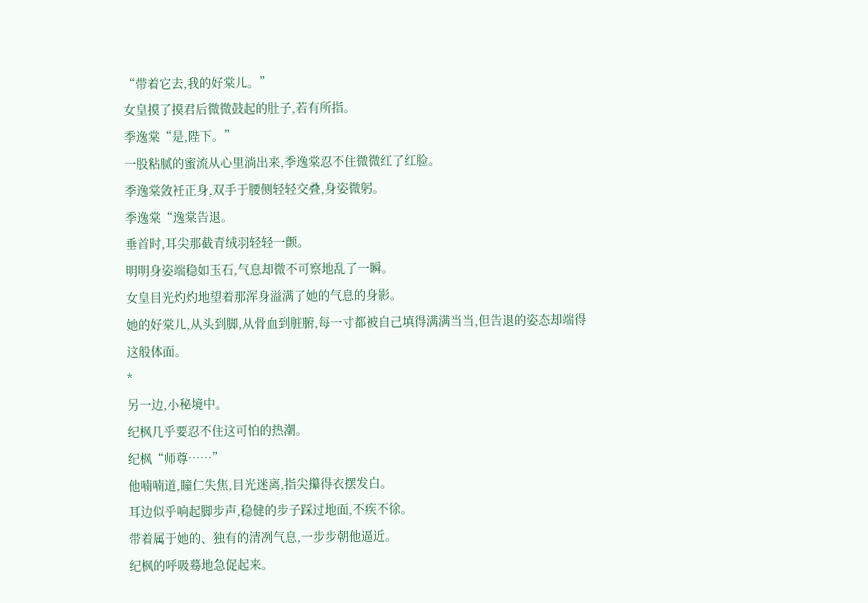“带着它去,我的好棠儿。”
女皇摸了摸君后微微鼓起的肚子,若有所指。
季逸棠“是,陛下。”
一股粘腻的蜜流从心里淌出来,季逸棠忍不住微微红了红脸。
季逸棠敛衽正身,双手于腰侧轻轻交叠,身姿微躬。
季逸棠“逸棠告退。
垂首时,耳尖那截青绒羽轻轻一颤。
明明身姿端稳如玉石,气息却微不可察地乱了一瞬。
女皇目光灼灼地望着那浑身溢满了她的气息的身影。
她的好棠儿,从头到脚,从骨血到脏腑,每一寸都被自己填得满满当当,但告退的姿态却端得这般体面。
*
另一边,小秘境中。
纪枫几乎要忍不住这可怕的热潮。
纪枫“师尊……”
他喃喃道,瞳仁失焦,目光迷离,指尖攥得衣摆发白。
耳边似乎响起脚步声,稳健的步子踩过地面,不疾不徐。
带着属于她的、独有的清冽气息,一步步朝他逼近。
纪枫的呼吸蓦地急促起来。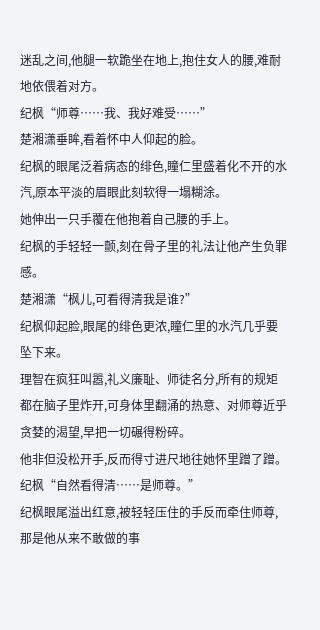迷乱之间,他腿一软跪坐在地上,抱住女人的腰,难耐地依偎着对方。
纪枫“师尊……我、我好难受……”
楚湘潇垂眸,看着怀中人仰起的脸。
纪枫的眼尾泛着病态的绯色,瞳仁里盛着化不开的水汽,原本平淡的眉眼此刻软得一塌糊涂。
她伸出一只手覆在他抱着自己腰的手上。
纪枫的手轻轻一颤,刻在骨子里的礼法让他产生负罪感。
楚湘潇“枫儿,可看得清我是谁?”
纪枫仰起脸,眼尾的绯色更浓,瞳仁里的水汽几乎要坠下来。
理智在疯狂叫嚣,礼义廉耻、师徒名分,所有的规矩都在脑子里炸开,可身体里翻涌的热意、对师尊近乎贪婪的渴望,早把一切碾得粉碎。
他非但没松开手,反而得寸进尺地往她怀里蹭了蹭。
纪枫“自然看得清……是师尊。”
纪枫眼尾溢出红意,被轻轻压住的手反而牵住师尊,那是他从来不敢做的事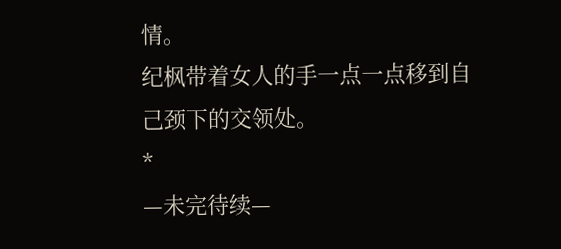情。
纪枫带着女人的手一点一点移到自己颈下的交领处。
*
—未完待续—